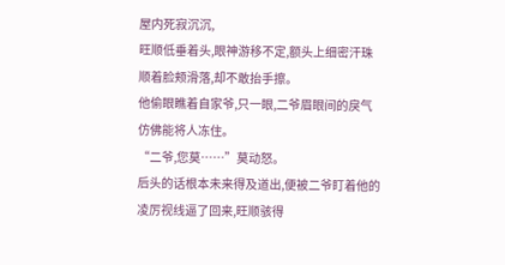屋内死寂沉沉,
旺顺低垂着头,眼神游移不定,额头上细密汗珠顺着脸颊滑落,却不敢抬手擦。
他偷眼瞧着自家爷,只一眼,二爷眉眼间的戾气仿佛能将人冻住。
“二爷,您莫……”莫动怒。
后头的话根本未来得及道出,便被二爷盯着他的凌厉视线逼了回来,旺顺骇得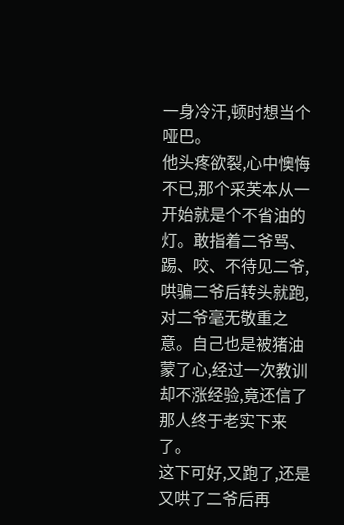一身冷汗,顿时想当个哑巴。
他头疼欲裂,心中懊悔不已,那个采芙本从一开始就是个不省油的灯。敢指着二爷骂、踢、咬、不待见二爷,哄骗二爷后转头就跑,对二爷毫无敬重之意。自己也是被猪油蒙了心,经过一次教训却不涨经验,竟还信了那人终于老实下来了。
这下可好,又跑了,还是又哄了二爷后再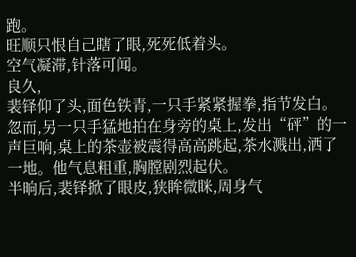跑。
旺顺只恨自己瞎了眼,死死低着头。
空气凝滞,针落可闻。
良久,
裴铎仰了头,面色铁青,一只手紧紧握拳,指节发白。
忽而,另一只手猛地拍在身旁的桌上,发出“砰”的一声巨响,桌上的茶壶被震得高高跳起,茶水溅出,洒了一地。他气息粗重,胸膛剧烈起伏。
半晌后,裴铎掀了眼皮,狭眸微眯,周身气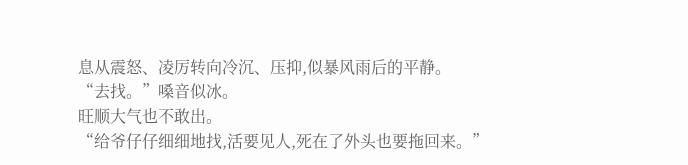息从震怒、凌厉转向冷沉、压抑,似暴风雨后的平静。
“去找。”嗓音似冰。
旺顺大气也不敢出。
“给爷仔仔细细地找,活要见人,死在了外头也要拖回来。”